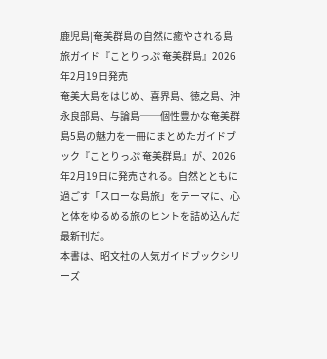鹿児島|奄美群島の自然に癒やされる島旅ガイド『ことりっぷ 奄美群島』2026年2月19日発売
奄美大島をはじめ、喜界島、徳之島、沖永良部島、与論島──個性豊かな奄美群島5島の魅力を一冊にまとめたガイドブック『ことりっぷ 奄美群島』が、2026年2月19日に発売される。自然とともに過ごす「スローな島旅」をテーマに、心と体をゆるめる旅のヒントを詰め込んだ最新刊だ。
本書は、昭文社の人気ガイドブックシリーズ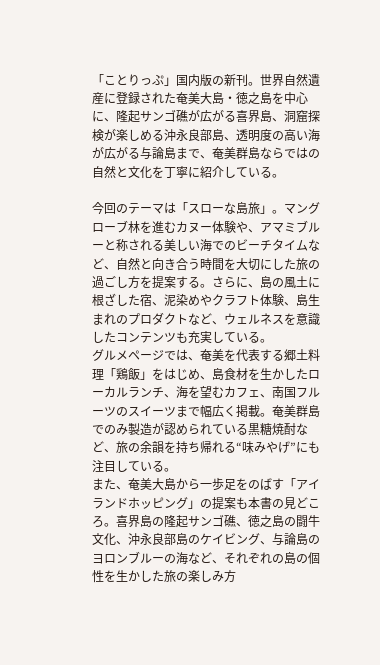「ことりっぷ」国内版の新刊。世界自然遺産に登録された奄美大島・徳之島を中心に、隆起サンゴ礁が広がる喜界島、洞窟探検が楽しめる沖永良部島、透明度の高い海が広がる与論島まで、奄美群島ならではの自然と文化を丁寧に紹介している。

今回のテーマは「スローな島旅」。マングローブ林を進むカヌー体験や、アマミブルーと称される美しい海でのビーチタイムなど、自然と向き合う時間を大切にした旅の過ごし方を提案する。さらに、島の風土に根ざした宿、泥染めやクラフト体験、島生まれのプロダクトなど、ウェルネスを意識したコンテンツも充実している。
グルメページでは、奄美を代表する郷土料理「鶏飯」をはじめ、島食材を生かしたローカルランチ、海を望むカフェ、南国フルーツのスイーツまで幅広く掲載。奄美群島でのみ製造が認められている黒糖焼酎など、旅の余韻を持ち帰れる“味みやげ”にも注目している。
また、奄美大島から一歩足をのばす「アイランドホッピング」の提案も本書の見どころ。喜界島の隆起サンゴ礁、徳之島の闘牛文化、沖永良部島のケイビング、与論島のヨロンブルーの海など、それぞれの島の個性を生かした旅の楽しみ方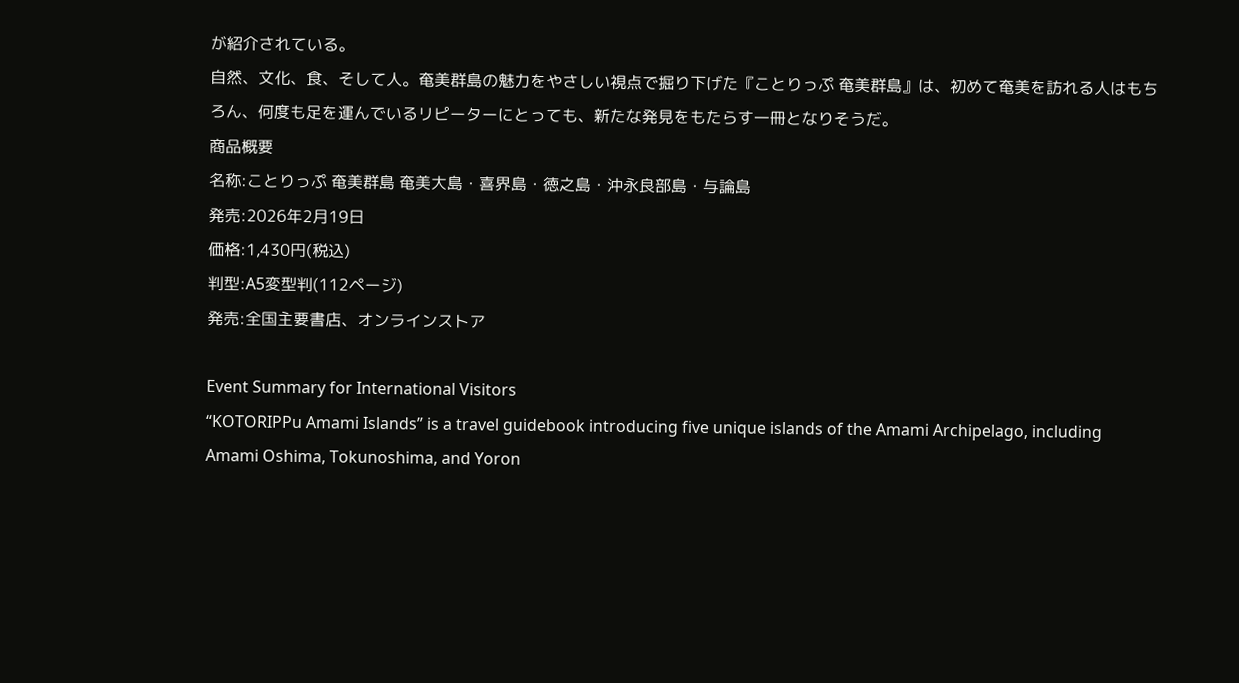が紹介されている。
自然、文化、食、そして人。奄美群島の魅力をやさしい視点で掘り下げた『ことりっぷ 奄美群島』は、初めて奄美を訪れる人はもちろん、何度も足を運んでいるリピーターにとっても、新たな発見をもたらす一冊となりそうだ。
商品概要
名称:ことりっぷ 奄美群島 奄美大島・喜界島・徳之島・沖永良部島・与論島
発売:2026年2月19日
価格:1,430円(税込)
判型:A5変型判(112ページ)
発売:全国主要書店、オンラインストア

Event Summary for International Visitors
“KOTORIPPu Amami Islands” is a travel guidebook introducing five unique islands of the Amami Archipelago, including Amami Oshima, Tokunoshima, and Yoron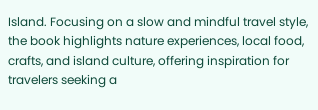Island. Focusing on a slow and mindful travel style, the book highlights nature experiences, local food, crafts, and island culture, offering inspiration for travelers seeking a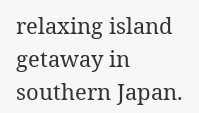relaxing island getaway in southern Japan.